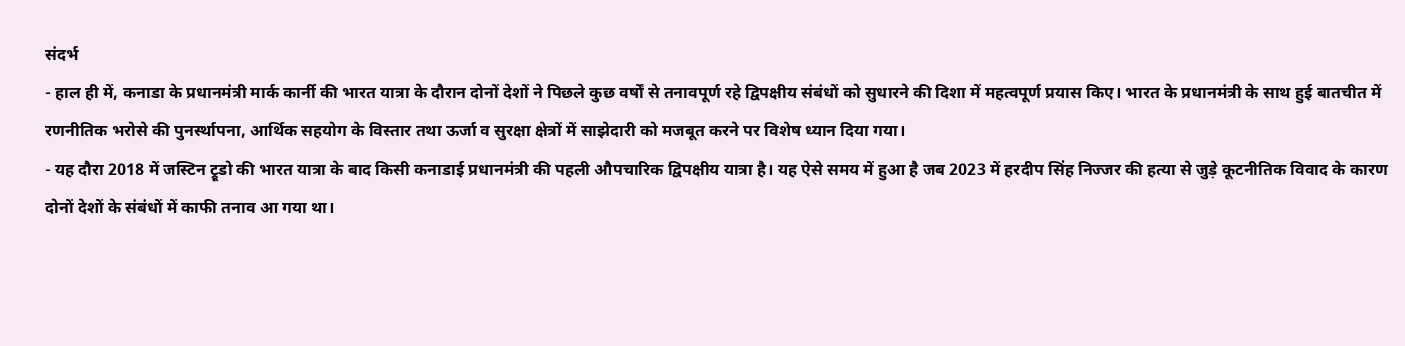संदर्भ
- हाल ही में, कनाडा के प्रधानमंत्री मार्क कार्नी की भारत यात्रा के दौरान दोनों देशों ने पिछले कुछ वर्षों से तनावपूर्ण रहे द्विपक्षीय संबंधों को सुधारने की दिशा में महत्वपूर्ण प्रयास किए। भारत के प्रधानमंत्री के साथ हुई बातचीत में रणनीतिक भरोसे की पुनर्स्थापना, आर्थिक सहयोग के विस्तार तथा ऊर्जा व सुरक्षा क्षेत्रों में साझेदारी को मजबूत करने पर विशेष ध्यान दिया गया।
- यह दौरा 2018 में जस्टिन ट्रूडो की भारत यात्रा के बाद किसी कनाडाई प्रधानमंत्री की पहली औपचारिक द्विपक्षीय यात्रा है। यह ऐसे समय में हुआ है जब 2023 में हरदीप सिंह निज्जर की हत्या से जुड़े कूटनीतिक विवाद के कारण दोनों देशों के संबंधों में काफी तनाव आ गया था।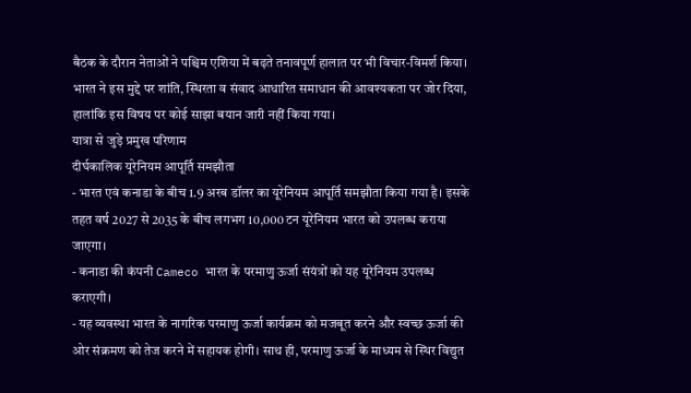बैठक के दौरान नेताओं ने पश्चिम एशिया में बढ़ते तनावपूर्ण हालात पर भी विचार-विमर्श किया। भारत ने इस मुद्दे पर शांति, स्थिरता व संवाद आधारित समाधान की आवश्यकता पर जोर दिया, हालांकि इस विषय पर कोई साझा बयान जारी नहीं किया गया।
यात्रा से जुड़े प्रमुख परिणाम
दीर्घकालिक यूरेनियम आपूर्ति समझौता
- भारत एवं कनाडा के बीच 1.9 अरब डॉलर का यूरेनियम आपूर्ति समझौता किया गया है। इसके तहत वर्ष 2027 से 2035 के बीच लगभग 10,000 टन यूरेनियम भारत को उपलब्ध कराया जाएगा।
- कनाडा की कंपनी Cameco भारत के परमाणु ऊर्जा संयंत्रों को यह यूरेनियम उपलब्ध कराएगी।
- यह व्यवस्था भारत के नागरिक परमाणु ऊर्जा कार्यक्रम को मजबूत करने और स्वच्छ ऊर्जा की ओर संक्रमण को तेज करने में सहायक होगी। साथ ही, परमाणु ऊर्जा के माध्यम से स्थिर विद्युत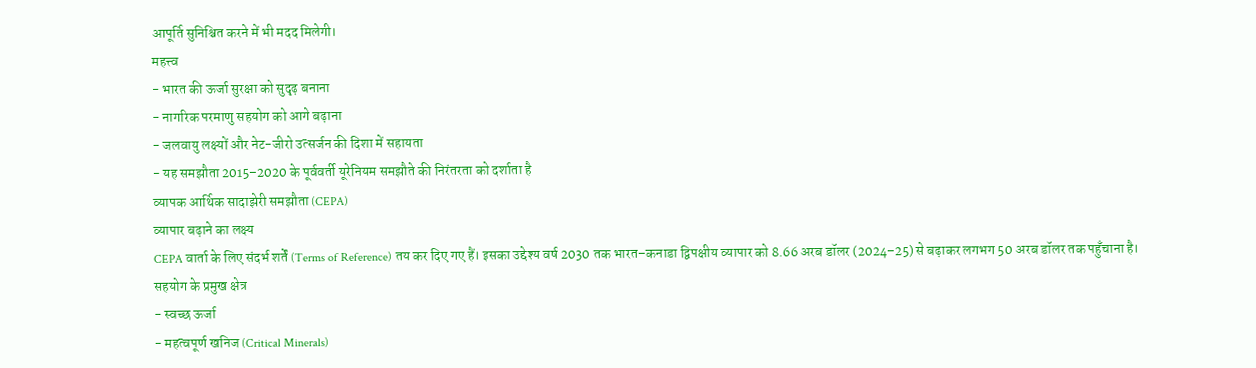आपूर्ति सुनिश्चित करने में भी मदद मिलेगी।
महत्त्व
- भारत की ऊर्जा सुरक्षा को सुदृढ़ बनाना
- नागरिक परमाणु सहयोग को आगे बढ़ाना
- जलवायु लक्ष्यों और नेट-जीरो उत्सर्जन की दिशा में सहायता
- यह समझौता 2015–2020 के पूर्ववर्ती यूरेनियम समझौते की निरंतरता को दर्शाता है
व्यापक आर्थिक सादाझेरी समझौता (CEPA)
व्यापार बढ़ाने का लक्ष्य
CEPA वार्ता के लिए संदर्भ शर्तें (Terms of Reference) तय कर दिए गए हैं। इसका उद्देश्य वर्ष 2030 तक भारत–कनाडा द्विपक्षीय व्यापार को 8.66 अरब डॉलर (2024–25) से बढ़ाकर लगभग 50 अरब डॉलर तक पहुँचाना है।
सहयोग के प्रमुख क्षेत्र
- स्वच्छ ऊर्जा
- महत्वपूर्ण खनिज (Critical Minerals)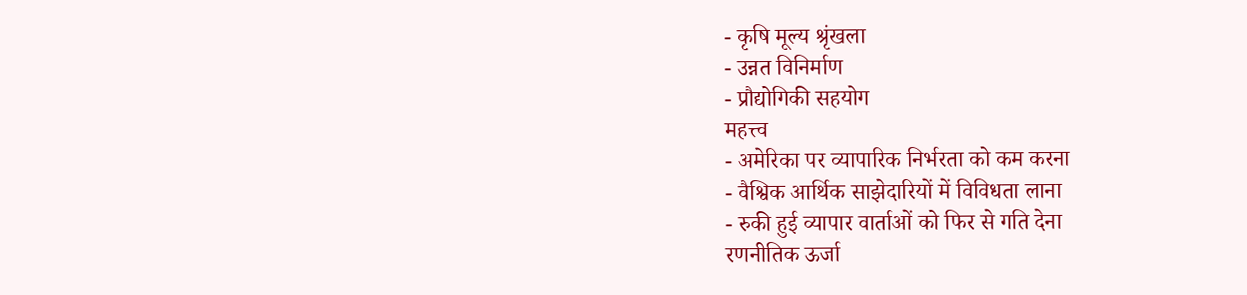- कृषि मूल्य श्रृंखला
- उन्नत विनिर्माण
- प्रौद्योगिकी सहयोग
महत्त्व
- अमेरिका पर व्यापारिक निर्भरता को कम करना
- वैश्विक आर्थिक साझेदारियों में विविधता लाना
- रुकी हुई व्यापार वार्ताओं को फिर से गति देना
रणनीतिक ऊर्जा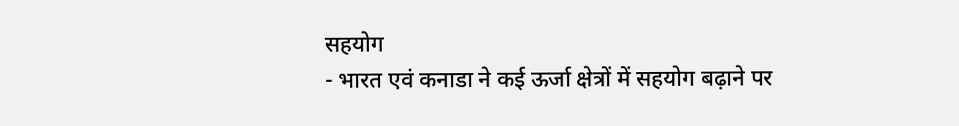सहयोग
- भारत एवं कनाडा ने कई ऊर्जा क्षेत्रों में सहयोग बढ़ाने पर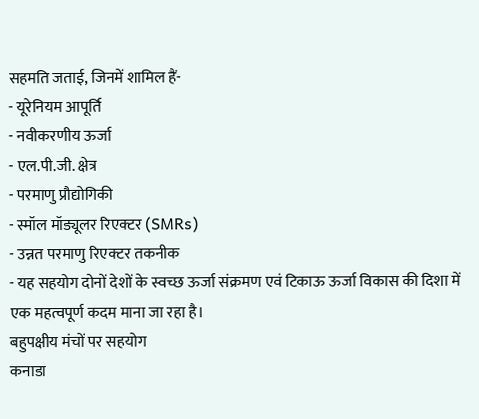सहमति जताई, जिनमें शामिल हैं-
- यूरेनियम आपूर्ति
- नवीकरणीय ऊर्जा
- एल.पी.जी. क्षेत्र
- परमाणु प्रौद्योगिकी
- स्मॉल मॉड्यूलर रिएक्टर (SMRs)
- उन्नत परमाणु रिएक्टर तकनीक
- यह सहयोग दोनों देशों के स्वच्छ ऊर्जा संक्रमण एवं टिकाऊ ऊर्जा विकास की दिशा में एक महत्वपूर्ण कदम माना जा रहा है।
बहुपक्षीय मंचों पर सहयोग
कनाडा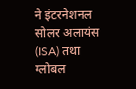ने इंटरनेशनल सोलर अलायंस (ISA) तथा ग्लोबल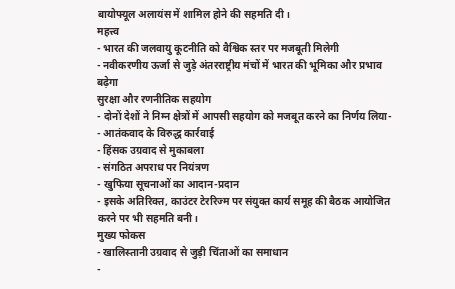बायोफ्यूल अलायंस में शामिल होने की सहमति दी।
महत्त्व
- भारत की जलवायु कूटनीति को वैश्विक स्तर पर मजबूती मिलेगी
- नवीकरणीय ऊर्जा से जुड़े अंतरराष्ट्रीय मंचों में भारत की भूमिका और प्रभाव बढ़ेगा
सुरक्षा और रणनीतिक सहयोग
- दोनों देशों ने निम्न क्षेत्रों में आपसी सहयोग को मजबूत करने का निर्णय लिया-
- आतंकवाद के विरुद्ध कार्रवाई
- हिंसक उग्रवाद से मुकाबला
- संगठित अपराध पर नियंत्रण
- खुफिया सूचनाओं का आदान-प्रदान
- इसके अतिरिक्त, काउंटर टेररिज्म पर संयुक्त कार्य समूह की बैठक आयोजित करने पर भी सहमति बनी।
मुख्य फोकस
- खालिस्तानी उग्रवाद से जुड़ी चिंताओं का समाधान
-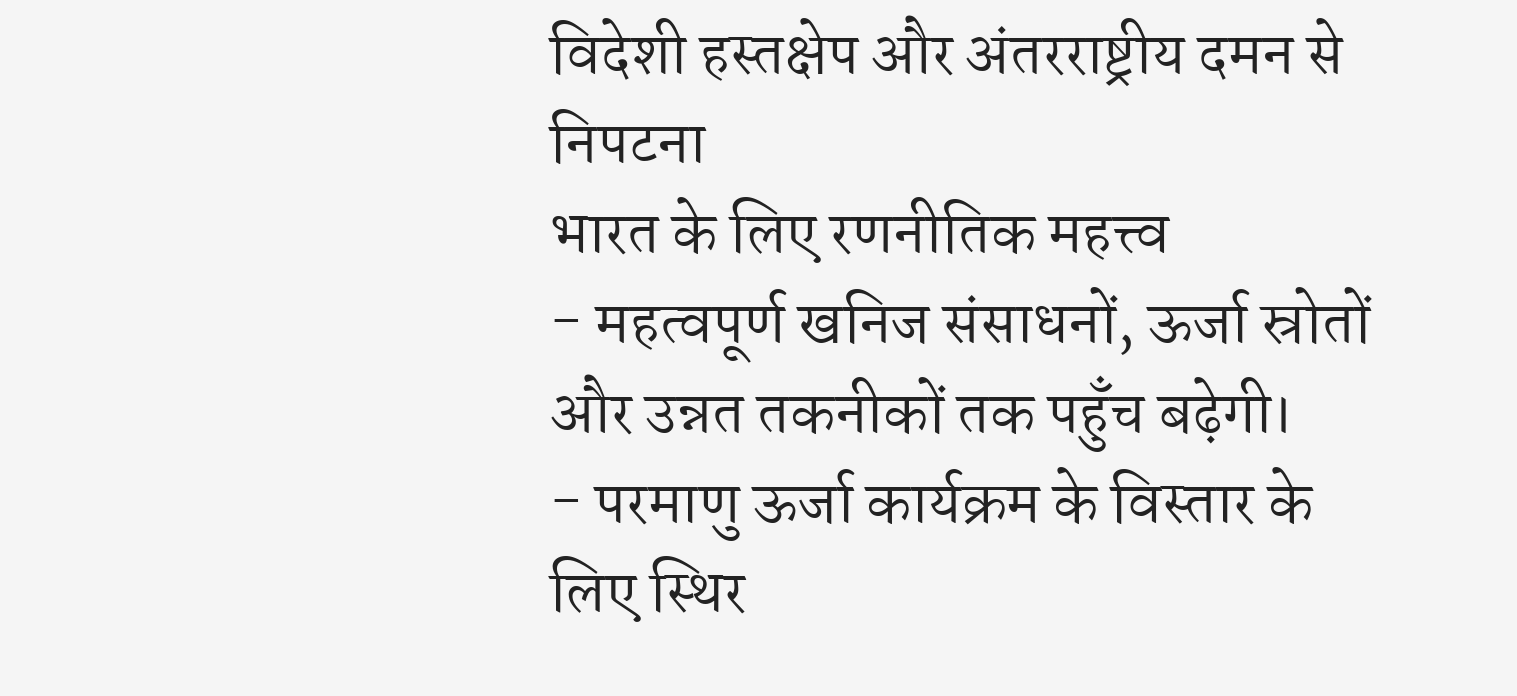विदेशी हस्तक्षेप और अंतरराष्ट्रीय दमन से निपटना
भारत के लिए रणनीतिक महत्त्व
- महत्वपूर्ण खनिज संसाधनों, ऊर्जा स्रोतों और उन्नत तकनीकों तक पहुँच बढ़ेगी।
- परमाणु ऊर्जा कार्यक्रम के विस्तार के लिए स्थिर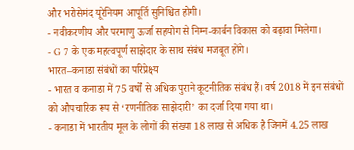और भरोसेमंद यूरेनियम आपूर्ति सुनिश्चित होगी।
- नवीकरणीय और परमाणु ऊर्जा सहयोग से निम्न-कार्बन विकास को बढ़ावा मिलेगा।
- G 7 के एक महत्वपूर्ण साझेदार के साथ संबंध मजबूत होंगे।
भारत–कनाडा संबंधों का परिप्रेक्ष्य
- भारत व कनाडा में 75 वर्षों से अधिक पुराने कूटनीतिक संबंध हैं। वर्ष 2018 में इन संबंधों को औपचारिक रूप से ‘रणनीतिक साझेदारी’ का दर्जा दिया गया था।
- कनाडा में भारतीय मूल के लोगों की संख्या 18 लाख से अधिक है जिनमें 4.25 लाख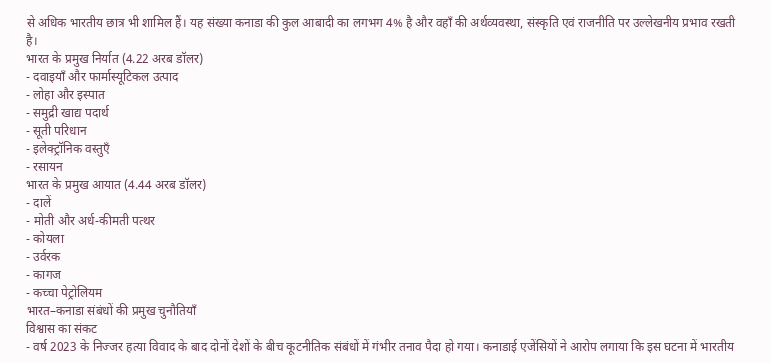से अधिक भारतीय छात्र भी शामिल हैं। यह संख्या कनाडा की कुल आबादी का लगभग 4% है और वहाँ की अर्थव्यवस्था, संस्कृति एवं राजनीति पर उल्लेखनीय प्रभाव रखती है।
भारत के प्रमुख निर्यात (4.22 अरब डॉलर)
- दवाइयाँ और फार्मास्यूटिकल उत्पाद
- लोहा और इस्पात
- समुद्री खाद्य पदार्थ
- सूती परिधान
- इलेक्ट्रॉनिक वस्तुएँ
- रसायन
भारत के प्रमुख आयात (4.44 अरब डॉलर)
- दालें
- मोती और अर्ध-कीमती पत्थर
- कोयला
- उर्वरक
- कागज
- कच्चा पेट्रोलियम
भारत–कनाडा संबंधों की प्रमुख चुनौतियाँ
विश्वास का संकट
- वर्ष 2023 के निज्जर हत्या विवाद के बाद दोनों देशों के बीच कूटनीतिक संबंधों में गंभीर तनाव पैदा हो गया। कनाडाई एजेंसियों ने आरोप लगाया कि इस घटना में भारतीय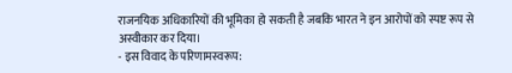राजनयिक अधिकारियों की भूमिका हो सकती है जबकि भारत ने इन आरोपों को स्पष्ट रूप से अस्वीकार कर दिया।
- इस विवाद के परिणामस्वरूप: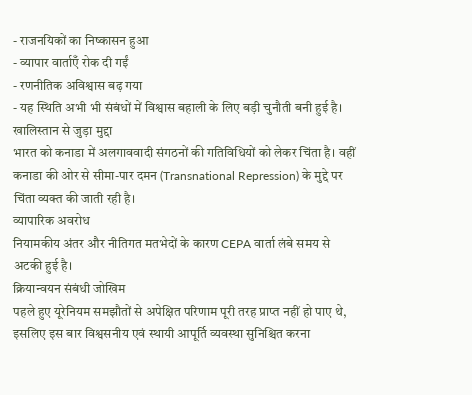- राजनयिकों का निष्कासन हुआ
- व्यापार वार्ताएँ रोक दी गईं
- रणनीतिक अविश्वास बढ़ गया
- यह स्थिति अभी भी संबंधों में विश्वास बहाली के लिए बड़ी चुनौती बनी हुई है।
खालिस्तान से जुड़ा मुद्दा
भारत को कनाडा में अलगाववादी संगठनों की गतिविधियों को लेकर चिंता है। वहीं कनाडा की ओर से सीमा-पार दमन (Transnational Repression) के मुद्दे पर चिंता व्यक्त की जाती रही है।
व्यापारिक अवरोध
नियामकीय अंतर और नीतिगत मतभेदों के कारण CEPA वार्ता लंबे समय से अटकी हुई है।
क्रियान्वयन संबंधी जोखिम
पहले हुए यूरेनियम समझौतों से अपेक्षित परिणाम पूरी तरह प्राप्त नहीं हो पाए थे, इसलिए इस बार विश्वसनीय एवं स्थायी आपूर्ति व्यवस्था सुनिश्चित करना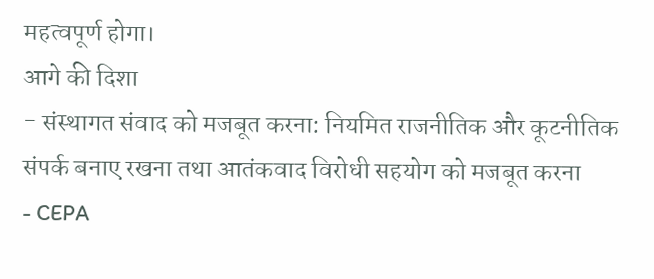महत्वपूर्ण होगा।
आगे की दिशा
- संस्थागत संवाद को मजबूत करना: नियमित राजनीतिक और कूटनीतिक संपर्क बनाए रखना तथा आतंकवाद विरोधी सहयोग को मजबूत करना
- CEPA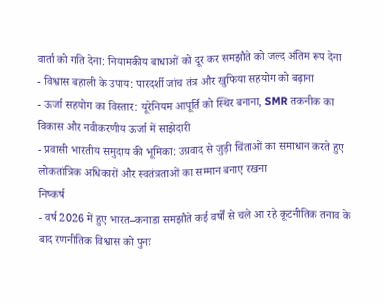वार्ता को गति देना: नियामकीय बाधाओं को दूर कर समझौते को जल्द अंतिम रूप देना
- विश्वास बहाली के उपाय: पारदर्शी जांच तंत्र और खुफिया सहयोग को बढ़ाना
- ऊर्जा सहयोग का विस्तार: यूरेनियम आपूर्ति को स्थिर बनाना, SMR तकनीक का विकास और नवीकरणीय ऊर्जा में साझेदारी
- प्रवासी भारतीय समुदाय की भूमिका: उग्रवाद से जुड़ी चिंताओं का समाधान करते हुए लोकतांत्रिक अधिकारों और स्वतंत्रताओं का सम्मान बनाए रखना
निष्कर्ष
- वर्ष 2026 में हुए भारत–कनाडा समझौते कई वर्षों से चले आ रहे कूटनीतिक तनाव के बाद रणनीतिक विश्वास को पुनः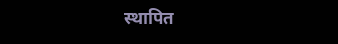स्थापित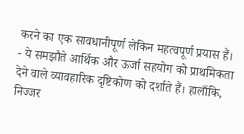करने का एक सावधानीपूर्ण लेकिन महत्वपूर्ण प्रयास हैं।
- ये समझौते आर्थिक और ऊर्जा सहयोग को प्राथमिकता देने वाले व्यावहारिक दृष्टिकोण को दर्शाते हैं। हालाँकि, निज्जर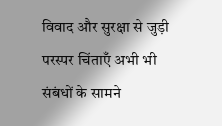विवाद और सुरक्षा से जुड़ी परस्पर चिंताएँ अभी भी संबंधों के सामने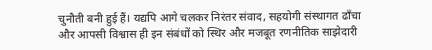चुनौती बनी हुई हैं। यद्यपि आगे चलकर निरंतर संवाद, सहयोगी संस्थागत ढाँचा और आपसी विश्वास ही इन संबंधों को स्थिर और मजबूत रणनीतिक साझेदारी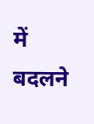में बदलने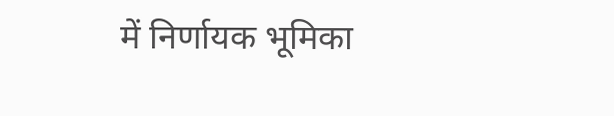में निर्णायक भूमिका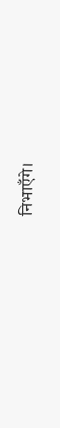निभाएँगे।